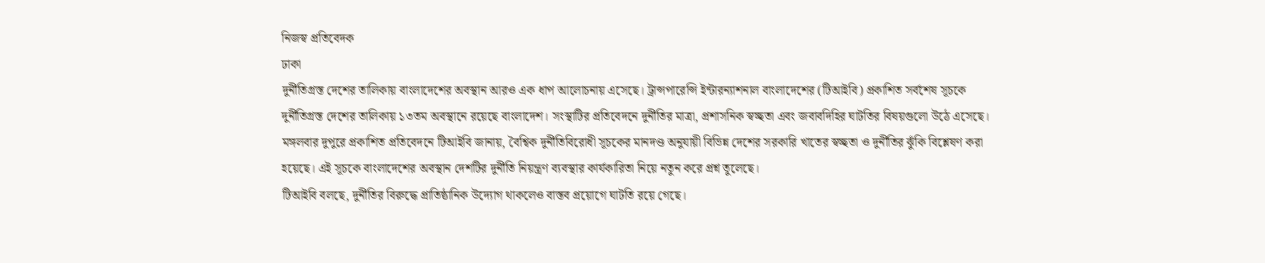নিজস্ব প্রতিবেদক
ঢাকা
দুর্নীতিগ্রস্ত দেশের তালিকায় বাংলাদেশের অবস্থান আরও এক ধাপ আলোচনায় এসেছে। ট্রান্সপারেন্সি ইন্টারন্যাশনাল বাংলাদেশের (টিআইবি) প্রকাশিত সর্বশেষ সূচকে দুর্নীতিগ্রস্ত দেশের তালিকায় ১৩তম অবস্থানে রয়েছে বাংলাদেশ। সংস্থাটির প্রতিবেদনে দুর্নীতির মাত্রা, প্রশাসনিক স্বচ্ছতা এবং জবাবদিহির ঘাটতির বিষয়গুলো উঠে এসেছে।
মঙ্গলবার দুপুরে প্রকাশিত প্রতিবেদনে টিআইবি জানায়, বৈশ্বিক দুর্নীতিবিরোধী সূচকের মানদণ্ড অনুযায়ী বিভিন্ন দেশের সরকারি খাতের স্বচ্ছতা ও দুর্নীতির ঝুঁকি বিশ্লেষণ করা হয়েছে। এই সূচকে বাংলাদেশের অবস্থান দেশটির দুর্নীতি নিয়ন্ত্রণ ব্যবস্থার কার্যকারিতা নিয়ে নতুন করে প্রশ্ন তুলেছে।
টিআইবি বলছে, দুর্নীতির বিরুদ্ধে প্রাতিষ্ঠানিক উদ্যোগ থাকলেও বাস্তব প্রয়োগে ঘাটতি রয়ে গেছে।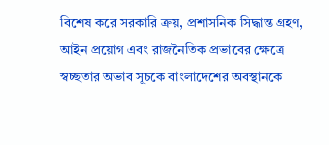বিশেষ করে সরকারি ক্রয়, প্রশাসনিক সিদ্ধান্ত গ্রহণ, আইন প্রয়োগ এবং রাজনৈতিক প্রভাবের ক্ষেত্রে স্বচ্ছতার অভাব সূচকে বাংলাদেশের অবস্থানকে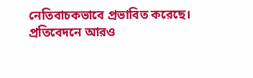নেতিবাচকভাবে প্রভাবিত করেছে।
প্রতিবেদনে আরও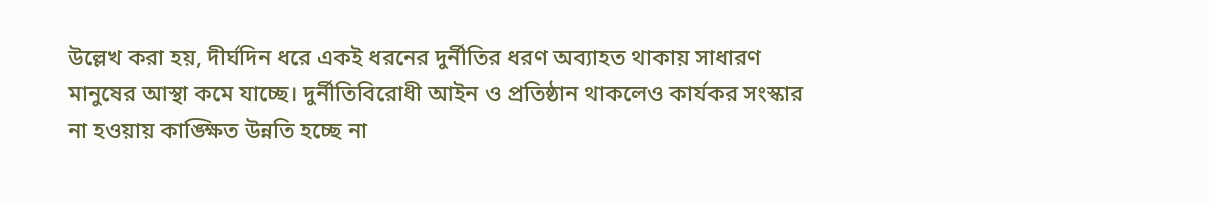উল্লেখ করা হয়, দীর্ঘদিন ধরে একই ধরনের দুর্নীতির ধরণ অব্যাহত থাকায় সাধারণ মানুষের আস্থা কমে যাচ্ছে। দুর্নীতিবিরোধী আইন ও প্রতিষ্ঠান থাকলেও কার্যকর সংস্কার না হওয়ায় কাঙ্ক্ষিত উন্নতি হচ্ছে না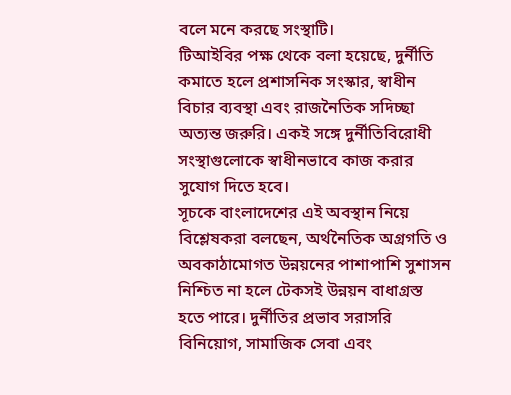বলে মনে করছে সংস্থাটি।
টিআইবির পক্ষ থেকে বলা হয়েছে, দুর্নীতি কমাতে হলে প্রশাসনিক সংস্কার, স্বাধীন বিচার ব্যবস্থা এবং রাজনৈতিক সদিচ্ছা অত্যন্ত জরুরি। একই সঙ্গে দুর্নীতিবিরোধী সংস্থাগুলোকে স্বাধীনভাবে কাজ করার সুযোগ দিতে হবে।
সূচকে বাংলাদেশের এই অবস্থান নিয়ে বিশ্লেষকরা বলছেন, অর্থনৈতিক অগ্রগতি ও অবকাঠামোগত উন্নয়নের পাশাপাশি সুশাসন নিশ্চিত না হলে টেকসই উন্নয়ন বাধাগ্রস্ত হতে পারে। দুর্নীতির প্রভাব সরাসরি বিনিয়োগ, সামাজিক সেবা এবং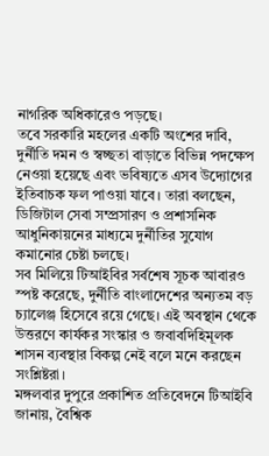নাগরিক অধিকারেও পড়ছে।
তবে সরকারি মহলের একটি অংশের দাবি, দুর্নীতি দমন ও স্বচ্ছতা বাড়াতে বিভিন্ন পদক্ষেপ নেওয়া হয়েছে এবং ভবিষ্যতে এসব উদ্যোগের ইতিবাচক ফল পাওয়া যাবে। তারা বলছেন, ডিজিটাল সেবা সম্প্রসারণ ও প্রশাসনিক আধুনিকায়নের মাধ্যমে দুর্নীতির সুযোগ কমানোর চেষ্টা চলছে।
সব মিলিয়ে টিআইবির সর্বশেষ সূচক আবারও স্পষ্ট করেছে, দুর্নীতি বাংলাদেশের অন্যতম বড় চ্যালেঞ্জ হিসেবে রয়ে গেছে। এই অবস্থান থেকে উত্তরণে কার্যকর সংস্কার ও জবাবদিহিমূলক শাসন ব্যবস্থার বিকল্প নেই বলে মনে করছেন সংশ্লিষ্টরা।
মঙ্গলবার দুপুরে প্রকাশিত প্রতিবেদনে টিআইবি জানায়, বৈশ্বিক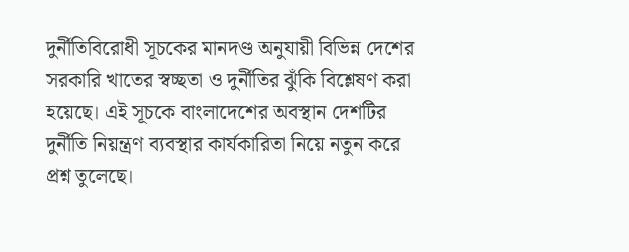দুর্নীতিবিরোধী সূচকের মানদণ্ড অনুযায়ী বিভিন্ন দেশের সরকারি খাতের স্বচ্ছতা ও দুর্নীতির ঝুঁকি বিশ্লেষণ করা হয়েছে। এই সূচকে বাংলাদেশের অবস্থান দেশটির দুর্নীতি নিয়ন্ত্রণ ব্যবস্থার কার্যকারিতা নিয়ে নতুন করে প্রশ্ন তুলেছে।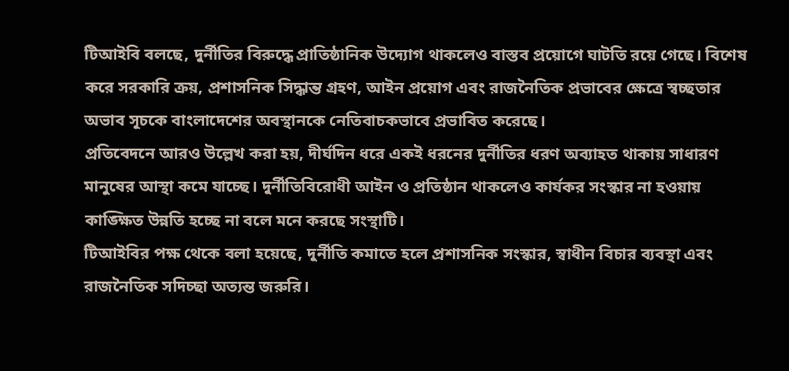টিআইবি বলছে, দুর্নীতির বিরুদ্ধে প্রাতিষ্ঠানিক উদ্যোগ থাকলেও বাস্তব প্রয়োগে ঘাটতি রয়ে গেছে। বিশেষ করে সরকারি ক্রয়, প্রশাসনিক সিদ্ধান্ত গ্রহণ, আইন প্রয়োগ এবং রাজনৈতিক প্রভাবের ক্ষেত্রে স্বচ্ছতার অভাব সূচকে বাংলাদেশের অবস্থানকে নেতিবাচকভাবে প্রভাবিত করেছে।
প্রতিবেদনে আরও উল্লেখ করা হয়, দীর্ঘদিন ধরে একই ধরনের দুর্নীতির ধরণ অব্যাহত থাকায় সাধারণ মানুষের আস্থা কমে যাচ্ছে। দুর্নীতিবিরোধী আইন ও প্রতিষ্ঠান থাকলেও কার্যকর সংস্কার না হওয়ায় কাঙ্ক্ষিত উন্নতি হচ্ছে না বলে মনে করছে সংস্থাটি।
টিআইবির পক্ষ থেকে বলা হয়েছে, দুর্নীতি কমাতে হলে প্রশাসনিক সংস্কার, স্বাধীন বিচার ব্যবস্থা এবং রাজনৈতিক সদিচ্ছা অত্যন্ত জরুরি।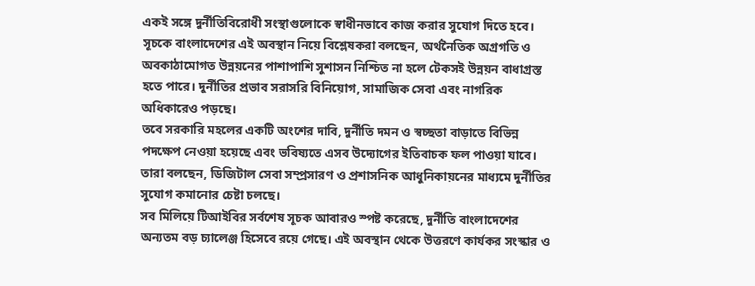একই সঙ্গে দুর্নীতিবিরোধী সংস্থাগুলোকে স্বাধীনভাবে কাজ করার সুযোগ দিতে হবে।
সূচকে বাংলাদেশের এই অবস্থান নিয়ে বিশ্লেষকরা বলছেন, অর্থনৈতিক অগ্রগতি ও অবকাঠামোগত উন্নয়নের পাশাপাশি সুশাসন নিশ্চিত না হলে টেকসই উন্নয়ন বাধাগ্রস্ত হতে পারে। দুর্নীতির প্রভাব সরাসরি বিনিয়োগ, সামাজিক সেবা এবং নাগরিক অধিকারেও পড়ছে।
তবে সরকারি মহলের একটি অংশের দাবি, দুর্নীতি দমন ও স্বচ্ছতা বাড়াতে বিভিন্ন পদক্ষেপ নেওয়া হয়েছে এবং ভবিষ্যতে এসব উদ্যোগের ইতিবাচক ফল পাওয়া যাবে। তারা বলছেন, ডিজিটাল সেবা সম্প্রসারণ ও প্রশাসনিক আধুনিকায়নের মাধ্যমে দুর্নীতির সুযোগ কমানোর চেষ্টা চলছে।
সব মিলিয়ে টিআইবির সর্বশেষ সূচক আবারও স্পষ্ট করেছে, দুর্নীতি বাংলাদেশের অন্যতম বড় চ্যালেঞ্জ হিসেবে রয়ে গেছে। এই অবস্থান থেকে উত্তরণে কার্যকর সংস্কার ও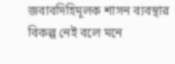জবাবদিহিমূলক শাসন ব্যবস্থার বিকল্প নেই বলে মনে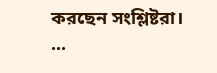করছেন সংশ্লিষ্টরা।
...